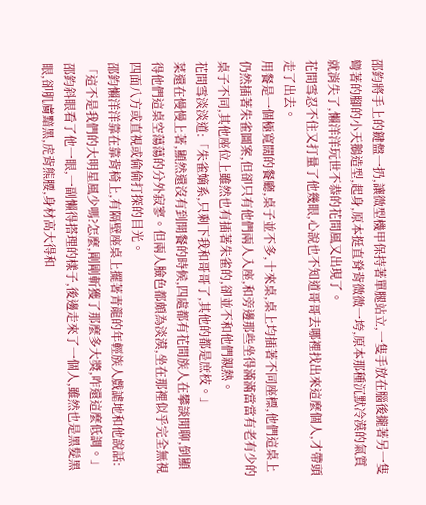邵鈞將手上的鍵盤一扔,讓微型機甲保持著單腿站立,一隻手放在腦後攏著另一隻彎著的腳的小天鵝造型,起身,原本挺直脊背微微一垮,原本那種沉默冷漠的氣質就消失了,懶洋洋玩世不恭的花間風又出現了。
花間雪忍不住又打量了他幾眼,心說也不知道哥哥去哪裡找出來這麼個人,才帶頭走了出去。
用餐是一個極寬闊的餐廳,桌子並不多,十來桌,桌上均插著不同座標,他們這桌上仍然插著朱雀圖案,但卻只有他們兩人入座,和旁邊那些坐得滿滿當當有老有少的桌子不同,其他座位上雖然也有插著朱雀的,卻並不和他們親熱。
花間雪淡淡道:「朱雀嫡系,只剩下我和哥哥了,其他的都是庶枝。」
菜還在慢慢上著,顯然還沒有到開餐的時候,四處都有花間族人在攀談閒聊,倒顯得他們這桌空蕩蕩的分外寂寥。但兩人臉色都頗為淡漠,坐在那裡似乎完全無視四面八方或直視或偷偷打探的目光。
邵鈞懶洋洋靠在靠背椅上,有隔壁座桌上擺著青龍的年輕族人戲謔地和他說話:「這不是我們的大明星風少嗎?怎麼,剛剛斬獲了那麼多大獎,咋還這麼低調。」
邵鈞斜眼看了他一眼,一副懶得搭理的樣子,後邊走來了一個人,雖然也是黑髮黑眼,卻肌膚黯黑,虎背熊腰,身材高大得和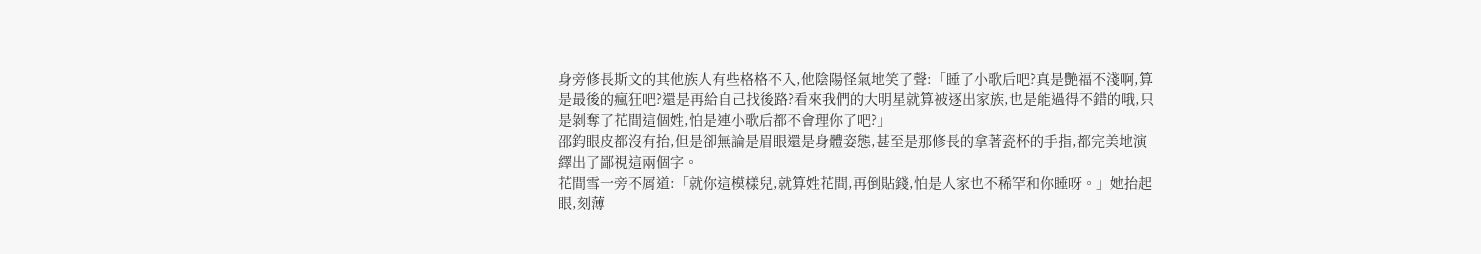身旁修長斯文的其他族人有些格格不入,他陰陽怪氣地笑了聲:「睡了小歌后吧?真是艷福不淺啊,算是最後的瘋狂吧?還是再給自己找後路?看來我們的大明星就算被逐出家族,也是能過得不錯的哦,只是剝奪了花間這個姓,怕是連小歌后都不會理你了吧?」
邵鈞眼皮都沒有抬,但是卻無論是眉眼還是身體姿態,甚至是那修長的拿著瓷杯的手指,都完美地演繹出了鄙視這兩個字。
花間雪一旁不屑道:「就你這模樣兒,就算姓花間,再倒貼錢,怕是人家也不稀罕和你睡呀。」她抬起眼,刻薄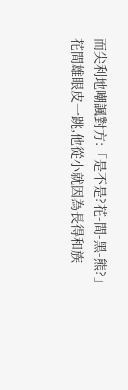而尖利地嘲諷對方:「是不是?花-間-黑-熊?」
花間雄眼皮一跳,他從小就因為長得和族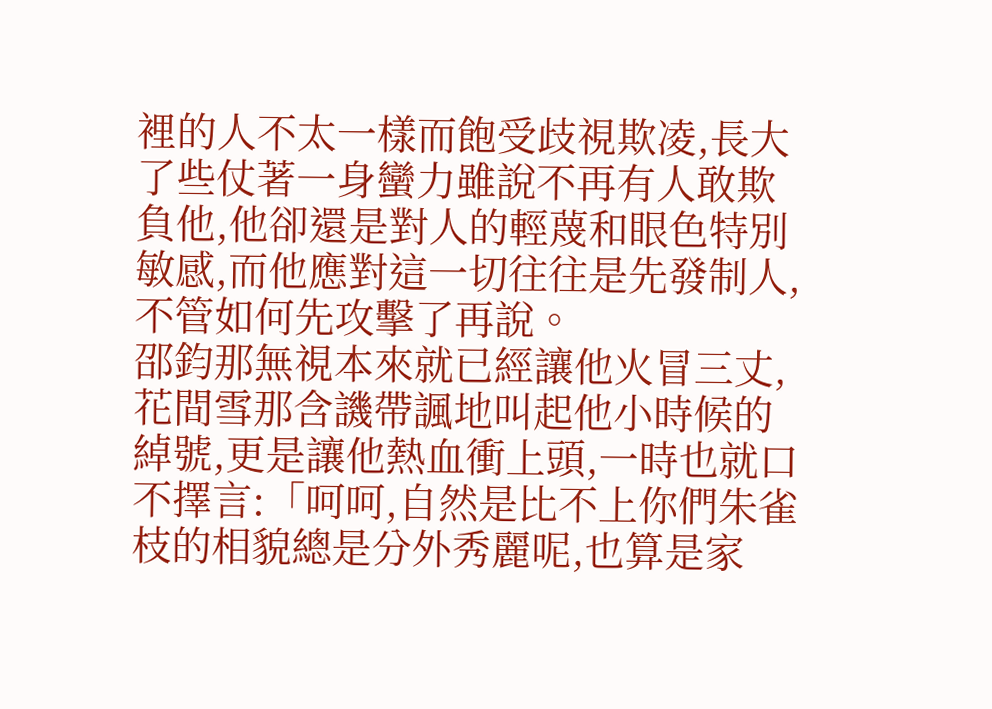裡的人不太一樣而飽受歧視欺凌,長大了些仗著一身蠻力雖說不再有人敢欺負他,他卻還是對人的輕蔑和眼色特別敏感,而他應對這一切往往是先發制人,不管如何先攻擊了再說。
邵鈞那無視本來就已經讓他火冒三丈,花間雪那含譏帶諷地叫起他小時候的綽號,更是讓他熱血衝上頭,一時也就口不擇言:「呵呵,自然是比不上你們朱雀枝的相貌總是分外秀麗呢,也算是家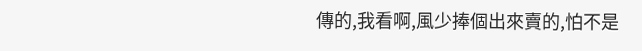傳的,我看啊,風少捧個出來賣的,怕不是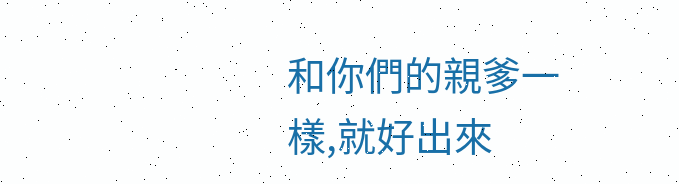和你們的親爹一樣,就好出來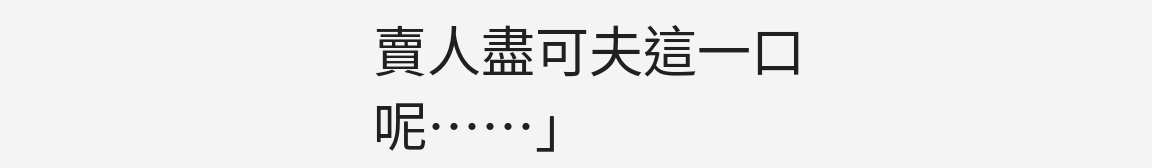賣人盡可夫這一口呢……」